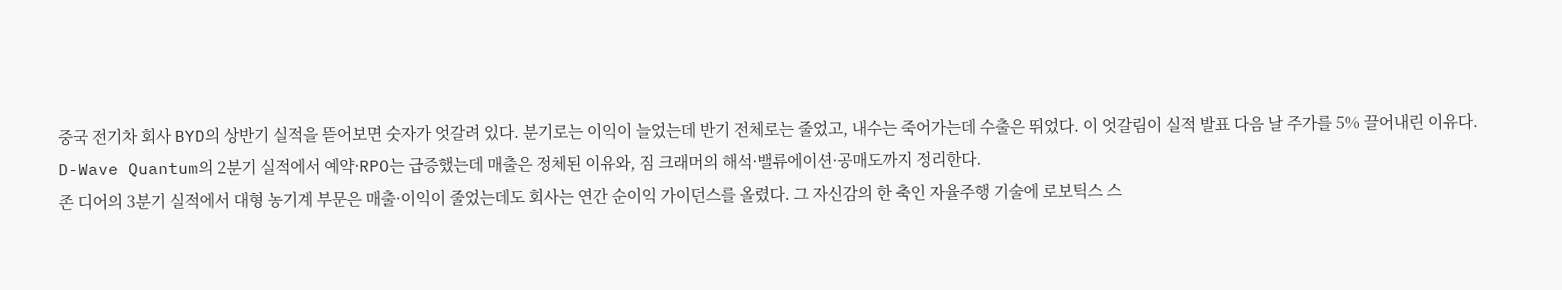중국 전기차 회사 BYD의 상반기 실적을 뜯어보면 숫자가 엇갈려 있다. 분기로는 이익이 늘었는데 반기 전체로는 줄었고, 내수는 죽어가는데 수출은 뛰었다. 이 엇갈림이 실적 발표 다음 날 주가를 5% 끌어내린 이유다.
D-Wave Quantum의 2분기 실적에서 예약·RPO는 급증했는데 매출은 정체된 이유와, 짐 크래머의 해석·밸류에이션·공매도까지 정리한다.
존 디어의 3분기 실적에서 대형 농기계 부문은 매출·이익이 줄었는데도 회사는 연간 순이익 가이던스를 올렸다. 그 자신감의 한 축인 자율주행 기술에 로보틱스 스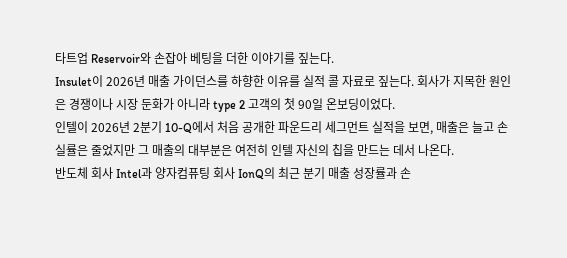타트업 Reservoir와 손잡아 베팅을 더한 이야기를 짚는다.
Insulet이 2026년 매출 가이던스를 하향한 이유를 실적 콜 자료로 짚는다. 회사가 지목한 원인은 경쟁이나 시장 둔화가 아니라 type 2 고객의 첫 90일 온보딩이었다.
인텔이 2026년 2분기 10-Q에서 처음 공개한 파운드리 세그먼트 실적을 보면, 매출은 늘고 손실률은 줄었지만 그 매출의 대부분은 여전히 인텔 자신의 칩을 만드는 데서 나온다.
반도체 회사 Intel과 양자컴퓨팅 회사 IonQ의 최근 분기 매출 성장률과 손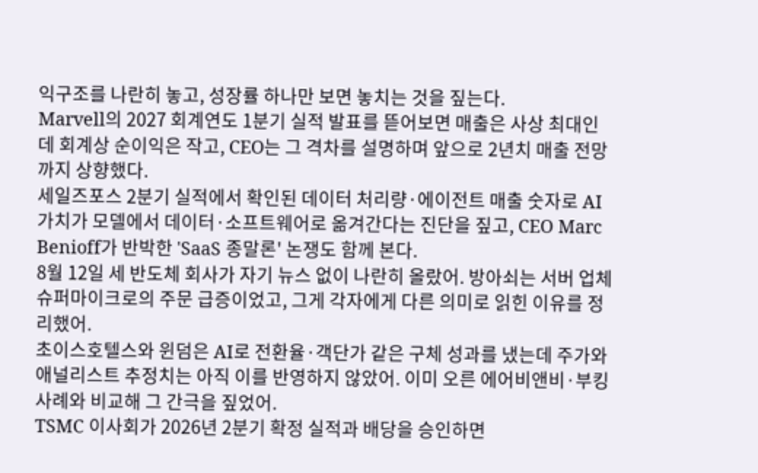익구조를 나란히 놓고, 성장률 하나만 보면 놓치는 것을 짚는다.
Marvell의 2027 회계연도 1분기 실적 발표를 뜯어보면 매출은 사상 최대인데 회계상 순이익은 작고, CEO는 그 격차를 설명하며 앞으로 2년치 매출 전망까지 상향했다.
세일즈포스 2분기 실적에서 확인된 데이터 처리량·에이전트 매출 숫자로 AI 가치가 모델에서 데이터·소프트웨어로 옮겨간다는 진단을 짚고, CEO Marc Benioff가 반박한 'SaaS 종말론' 논쟁도 함께 본다.
8월 12일 세 반도체 회사가 자기 뉴스 없이 나란히 올랐어. 방아쇠는 서버 업체 슈퍼마이크로의 주문 급증이었고, 그게 각자에게 다른 의미로 읽힌 이유를 정리했어.
초이스호텔스와 윈덤은 AI로 전환율·객단가 같은 구체 성과를 냈는데 주가와 애널리스트 추정치는 아직 이를 반영하지 않았어. 이미 오른 에어비앤비·부킹 사례와 비교해 그 간극을 짚었어.
TSMC 이사회가 2026년 2분기 확정 실적과 배당을 승인하면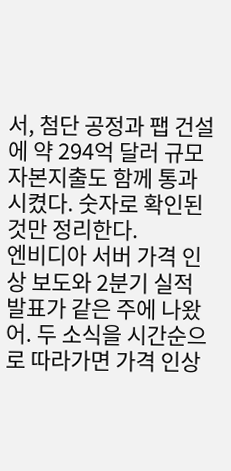서, 첨단 공정과 팹 건설에 약 294억 달러 규모 자본지출도 함께 통과시켰다. 숫자로 확인된 것만 정리한다.
엔비디아 서버 가격 인상 보도와 2분기 실적 발표가 같은 주에 나왔어. 두 소식을 시간순으로 따라가면 가격 인상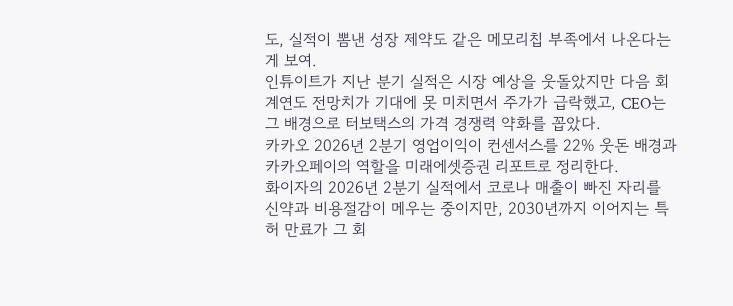도, 실적이 뽐낸 성장 제약도 같은 메모리칩 부족에서 나온다는 게 보여.
인튜이트가 지난 분기 실적은 시장 예상을 웃돌았지만 다음 회계연도 전망치가 기대에 못 미치면서 주가가 급락했고, CEO는 그 배경으로 터보택스의 가격 경쟁력 약화를 꼽았다.
카카오 2026년 2분기 영업이익이 컨센서스를 22% 웃돈 배경과 카카오페이의 역할을 미래에셋증권 리포트로 정리한다.
화이자의 2026년 2분기 실적에서 코로나 매출이 빠진 자리를 신약과 비용절감이 메우는 중이지만, 2030년까지 이어지는 특허 만료가 그 회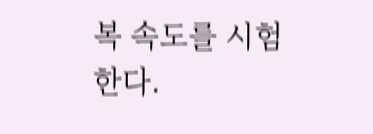복 속도를 시험한다.